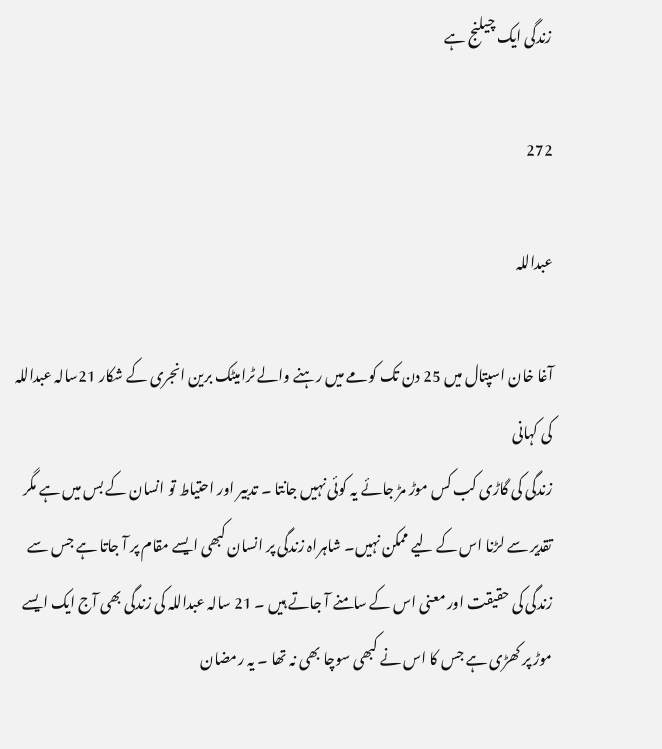زندگی ایک چیلنج ہے

272

عبداللہ

آغا خان اسپتال میں 25 دن تک کومے میں رہنے والے ٹرامیٹک برین انجری کے شکار 21سالہ عبداللہ کی کہانی
زندگی کی گاڑی کب کس موڑ مڑ جائے یہ کوئی نہیں جانتا ۔ تدبیر اور احتیاط تو انسان کے بس میں ہے مگر تقدیر سے لڑنا اس کے لیے ممکن نہیں۔ شاہراہ زندگی پر انسان کبھی ایسے مقام پر آ جاتا ہے جس سے زندگی کی حقیقت اور معنی اس کے سامنے آ جاتے ہیں ۔ 21 سالہ عبداللہ کی زندگی بھی آج ایک ایسے موڑ پر کھڑی ہے جس کا اس نے کبھی سوچا بھی نہ تھا ۔ یہ رمضان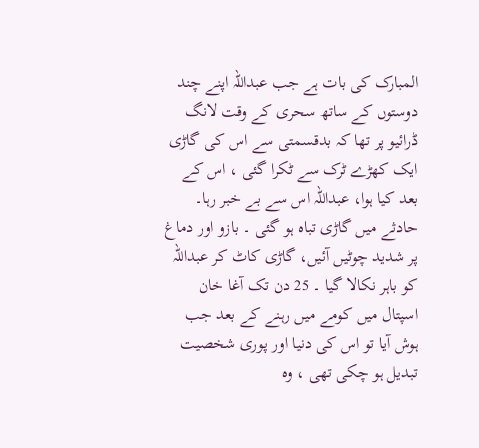المبارک کی بات ہے جب عبداللہ اپنے چند دوستوں کے ساتھ سحری کے وقت لانگ ڈرائیو پر تھا کہ بدقسمتی سے اس کی گاڑی ایک کھڑے ٹرک سے ٹکرا گئی ، اس کے بعد کیا ہوا، عبداللہ اس سے بے خبر رہا۔ حادثے میں گاڑی تباہ ہو گئی ۔ بازو اور دماغ پر شدید چوٹیں آئیں، گاڑی کاٹ کر عبداللہ کو باہر نکالا گیا ۔ 25 دن تک آغا خان اسپتال میں کومے میں رہنے کے بعد جب ہوش آیا تو اس کی دنیا اور پوری شخصیت تبدیل ہو چکی تھی ، وہ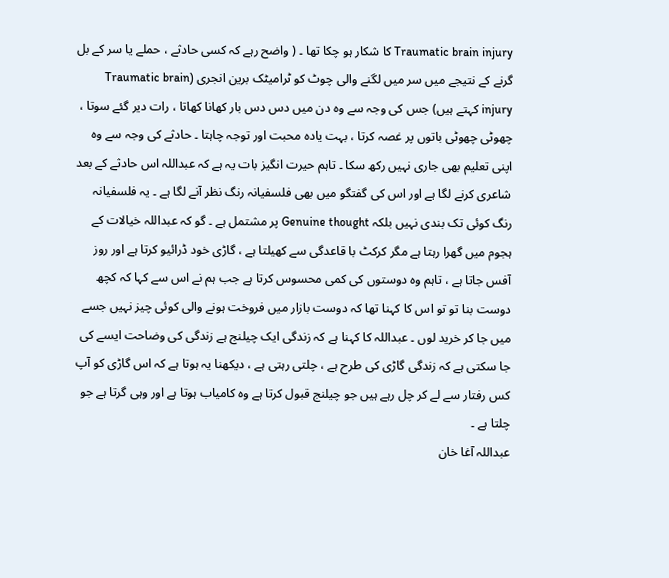Traumatic brain injury کا شکار ہو چکا تھا ۔ ( واضح رہے کہ کسی حادثے ، حملے یا سر کے بل گرنے کے نتیجے میں سر میں لگنے والی چوٹ کو ٹرامیٹک برین انجری (Traumatic brain injury کہتے ہیں) جس کی وجہ سے وہ دن میں دس دس بار کھانا کھاتا ، رات دیر گئے سوتا ، چھوٹی چھوٹی باتوں پر غصہ کرتا ، بہت یادہ محبت اور توجہ چاہتا ۔ حادثے کی وجہ سے وہ اپنی تعلیم بھی جاری نہیں رکھ سکا ۔ تاہم حیرت انگیز بات یہ ہے کہ عبداللہ اس حادثے کے بعد شاعری کرنے لگا ہے اور اس کی گفتگو میں بھی فلسفیانہ رنگ نظر آنے لگا ہے ۔ یہ فلسفیانہ رنگ کوئی تک بندی نہیں بلکہ Genuine thought پر مشتمل ہے ۔ گو کہ عبداللہ خیالات کے ہجوم میں گھرا رہتا ہے مگر کرکٹ با قاعدگی سے کھیلتا ہے ، گاڑی خود ڈرائیو کرتا ہے اور روز آفس جاتا ہے ، تاہم وہ دوستوں کی کمی محسوس کرتا ہے جب ہم نے اس سے کہا کہ کچھ دوست بنا تو تو اس کا کہنا تھا کہ دوست بازار میں فروخت ہونے والی کوئی چیز نہیں جسے میں جا کر خرید لوں ۔ عبداللہ کا کہنا ہے کہ زندگی ایک چیلنج ہے زندگی کی وضاحت ایسے کی جا سکتی ہے کہ زندگی گاڑی کی طرح ہے ، چلتی رہتی ہے ، دیکھنا یہ ہوتا ہے کہ اس گاڑی کو آپ کس رفتار سے لے کر چل رہے ہیں جو چیلنج قبول کرتا ہے وہ کامیاب ہوتا ہے اور وہی گرتا ہے جو چلتا ہے ۔
عبداللہ آغا خان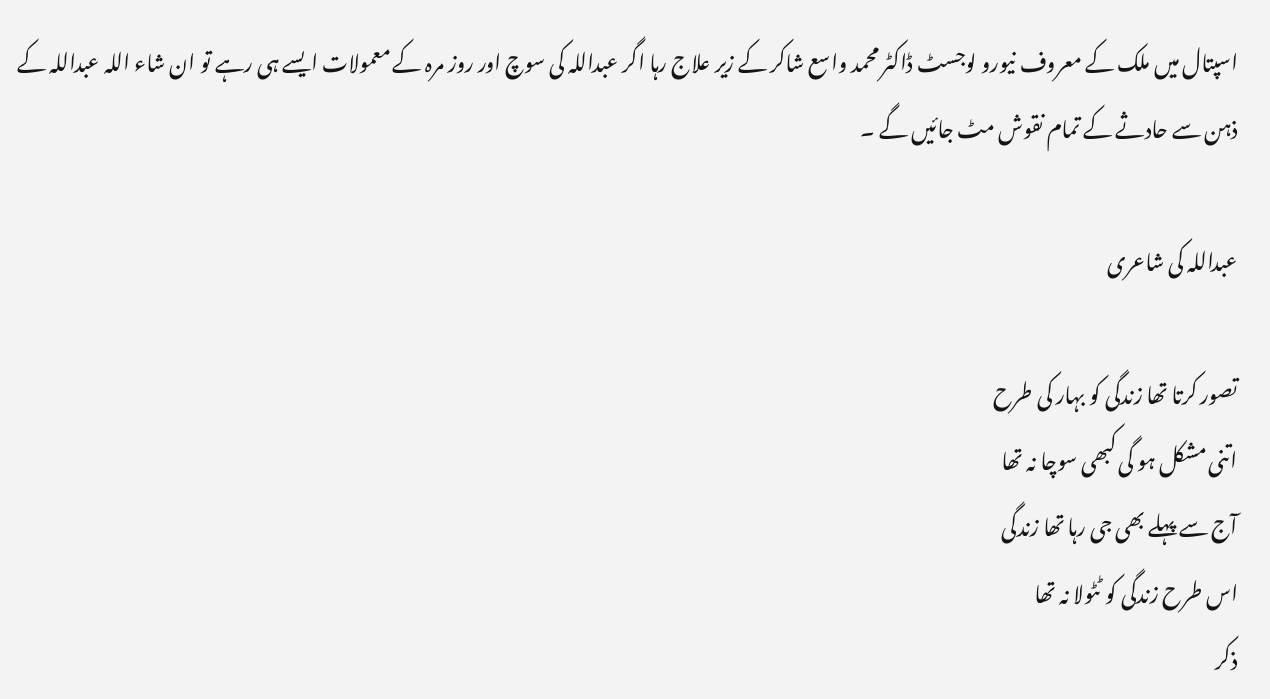اسپتال میں ملک کے معروف نیورو لوجسٹ ڈاکٹر محمد واسع شاکر کے زیر علاج رہا اگر عبداللہ کی سوچ اور روز مرہ کے معمولات ایسے ہی رہے تو ان شاء اللہ عبداللہ کے ذہن سے حادثے کے تمام نقوش مٹ جائیں گے ۔

عبداللہ کی شاعری

تصور کرتا تھا زندگی کو بہار کی طرح
اتنی مشکل ہو گی کبھی سوچا نہ تھا
آج سے پہلے بھی جی رہا تھا زندگی
اس طرح زندگی کو ٹٹولا نہ تھا
ذکر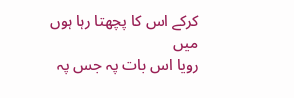کرکے اس کا پچھتا رہا ہوں میں
رویا اس بات پہ جس پہ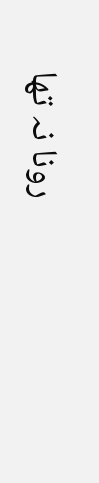رونا نہ تھا